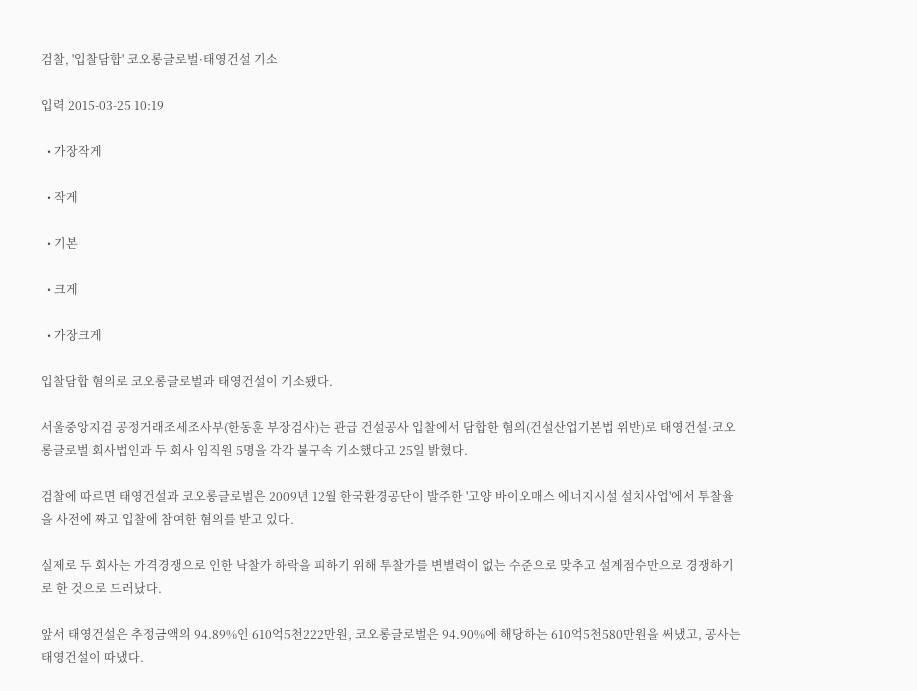검찰, '입찰담합' 코오롱글로벌·태영건설 기소

입력 2015-03-25 10:19

  • 가장작게

  • 작게

  • 기본

  • 크게

  • 가장크게

입찰담합 혐의로 코오롱글로벌과 태영건설이 기소됐다.

서울중앙지검 공정거래조세조사부(한동훈 부장검사)는 관급 건설공사 입찰에서 담합한 혐의(건설산업기본법 위반)로 태영건설·코오롱글로벌 회사법인과 두 회사 임직원 5명을 각각 불구속 기소했다고 25일 밝혔다.

검찰에 따르면 태영건설과 코오롱글로벌은 2009년 12월 한국환경공단이 발주한 '고양 바이오매스 에너지시설 설치사업'에서 투찰율을 사전에 짜고 입찰에 참여한 혐의를 받고 있다.

실제로 두 회사는 가격경쟁으로 인한 낙찰가 하락을 피하기 위해 투찰가를 변별력이 없는 수준으로 맞추고 설계점수만으로 경쟁하기로 한 것으로 드러났다.

앞서 태영건설은 추정금액의 94.89%인 610억5천222만원, 코오롱글로벌은 94.90%에 해당하는 610억5천580만원을 써냈고, 공사는 태영건설이 따냈다.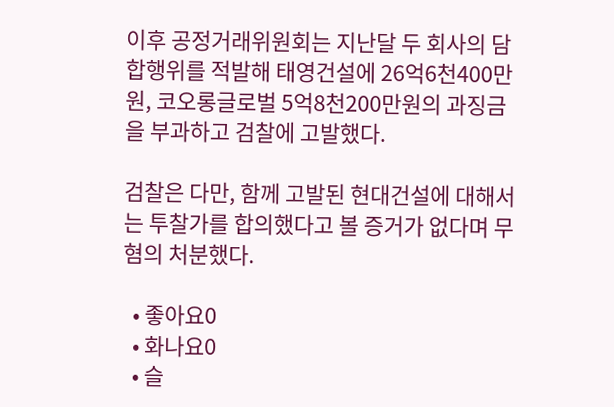이후 공정거래위원회는 지난달 두 회사의 담합행위를 적발해 태영건설에 26억6천400만원, 코오롱글로벌 5억8천200만원의 과징금을 부과하고 검찰에 고발했다.

검찰은 다만, 함께 고발된 현대건설에 대해서는 투찰가를 합의했다고 볼 증거가 없다며 무혐의 처분했다.

  • 좋아요0
  • 화나요0
  • 슬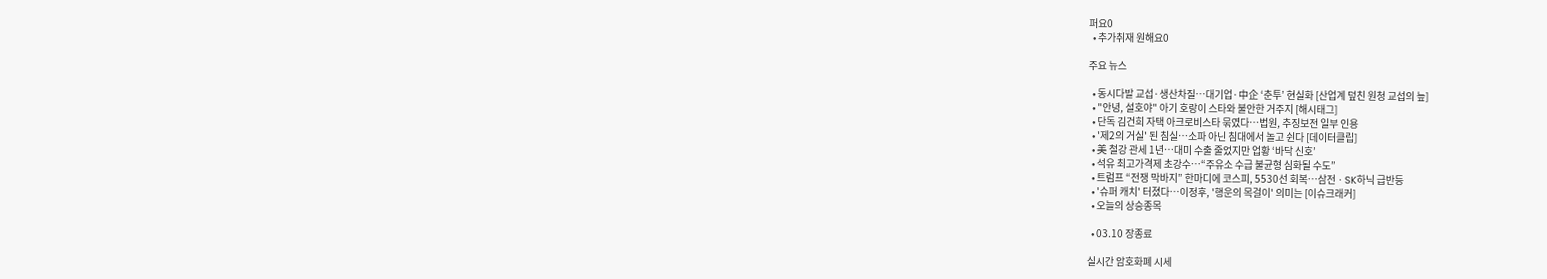퍼요0
  • 추가취재 원해요0

주요 뉴스

  • 동시다발 교섭·생산차질…대기업·中企 ‘춘투’ 현실화 [산업계 덮친 원청 교섭의 늪]
  • "안녕, 설호야" 아기 호랑이 스타와 불안한 거주지 [해시태그]
  • 단독 김건희 자택 아크로비스타 묶였다…법원, 추징보전 일부 인용
  • '제2의 거실' 된 침실…소파 아닌 침대에서 놀고 쉰다 [데이터클립]
  • 美 철강 관세 1년…대미 수출 줄었지만 업황 ‘바닥 신호’
  • 석유 최고가격제 초강수…“주유소 수급 불균형 심화될 수도”
  • 트럼프 “전쟁 막바지” 한마디에 코스피, 5530선 회복⋯삼전ㆍSK하닉 급반등
  • '슈퍼 캐치' 터졌다⋯이정후, '행운의 목걸이' 의미는 [이슈크래커]
  • 오늘의 상승종목

  • 03.10 장종료

실시간 암호화폐 시세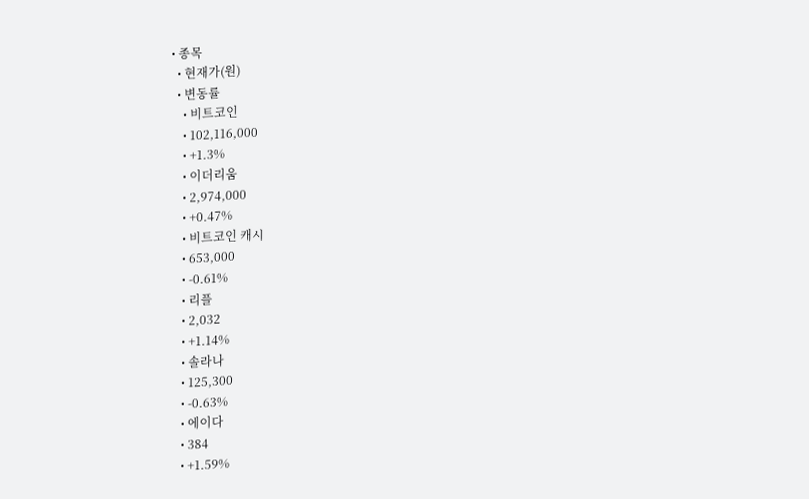• 종목
  • 현재가(원)
  • 변동률
    • 비트코인
    • 102,116,000
    • +1.3%
    • 이더리움
    • 2,974,000
    • +0.47%
    • 비트코인 캐시
    • 653,000
    • -0.61%
    • 리플
    • 2,032
    • +1.14%
    • 솔라나
    • 125,300
    • -0.63%
    • 에이다
    • 384
    • +1.59%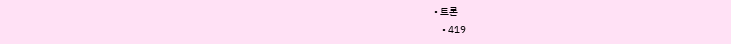• 트론
    • 419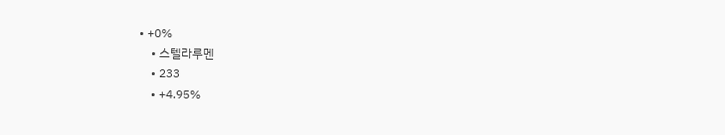• +0%
    • 스텔라루멘
    • 233
    • +4.95%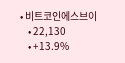• 비트코인에스브이
    • 22,130
    • +13.9%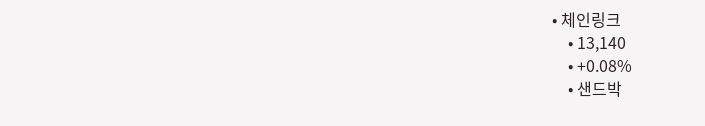• 체인링크
    • 13,140
    • +0.08%
    • 샌드박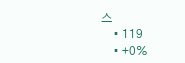스
    • 119
    • +0%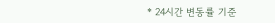* 24시간 변동률 기준